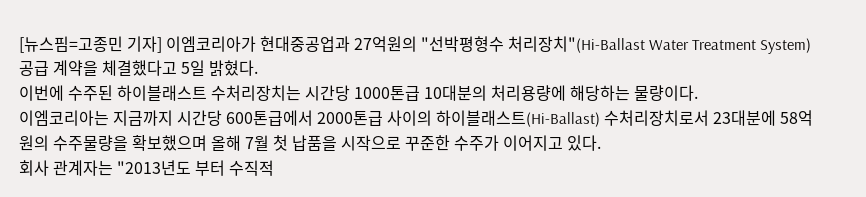[뉴스핌=고종민 기자] 이엠코리아가 현대중공업과 27억원의 "선박평형수 처리장치"(Hi-Ballast Water Treatment System) 공급 계약을 체결했다고 5일 밝혔다.
이번에 수주된 하이블래스트 수처리장치는 시간당 1000톤급 10대분의 처리용량에 해당하는 물량이다.
이엠코리아는 지금까지 시간당 600톤급에서 2000톤급 사이의 하이블래스트(Hi-Ballast) 수처리장치로서 23대분에 58억원의 수주물량을 확보했으며 올해 7월 첫 납품을 시작으로 꾸준한 수주가 이어지고 있다.
회사 관계자는 "2013년도 부터 수직적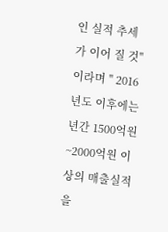인 실적 추세가 이어 질 것"이라며 " 2016년도 이후에는 년간 1500억원~2000억원 이상의 매출실적을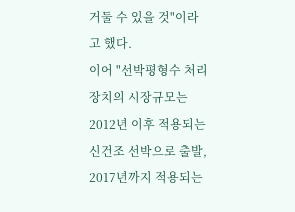거둘 수 있을 것"이라고 했다.
이어 "선박평형수 처리장치의 시장규모는 2012년 이후 적용되는 신건조 선박으로 출발, 2017년까지 적용되는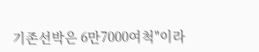기존선박은 6만7000여척"이라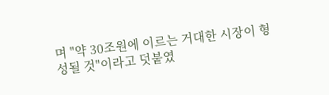며 "약 30조원에 이르는 거대한 시장이 형성될 것"이라고 덧붙였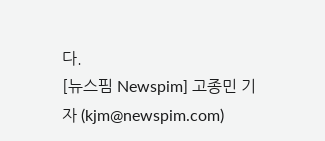다.
[뉴스핌 Newspim] 고종민 기자 (kjm@newspim.com)